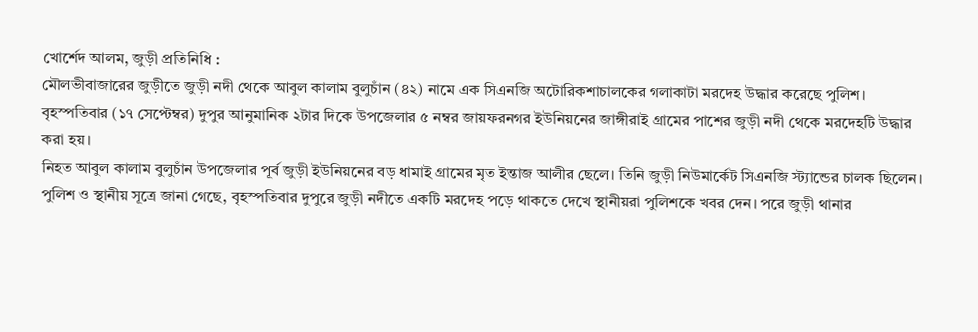খোর্শেদ আলম, জুড়ী প্রতিনিধি :
মৌলভীবাজারের জুড়ীতে জুড়ী নদী থেকে আবুল কালাম বুলুচাঁন (৪২) নামে এক সিএনজি অটোরিকশাচালকের গলাকাটা মরদেহ উদ্ধার করেছে পুলিশ। বৃহস্পতিবার (১৭ সেপ্টেম্বর) দুপুর আনুমানিক ২টার দিকে উপজেলার ৫ নম্বর জায়ফরনগর ইউনিয়নের জাঙ্গীরাই গ্রামের পাশের জুড়ী নদী থেকে মরদেহটি উদ্ধার করা হয়।
নিহত আবুল কালাম বুলুচাঁন উপজেলার পূর্ব জুড়ী ইউনিয়নের বড় ধামাই গ্রামের মৃত ইন্তাজ আলীর ছেলে। তিনি জুড়ী নিউমার্কেট সিএনজি স্ট্যান্ডের চালক ছিলেন।
পুলিশ ও স্থানীয় সূত্রে জানা গেছে, বৃহস্পতিবার দুপুরে জুড়ী নদীতে একটি মরদেহ পড়ে থাকতে দেখে স্থানীয়রা পুলিশকে খবর দেন। পরে জুড়ী থানার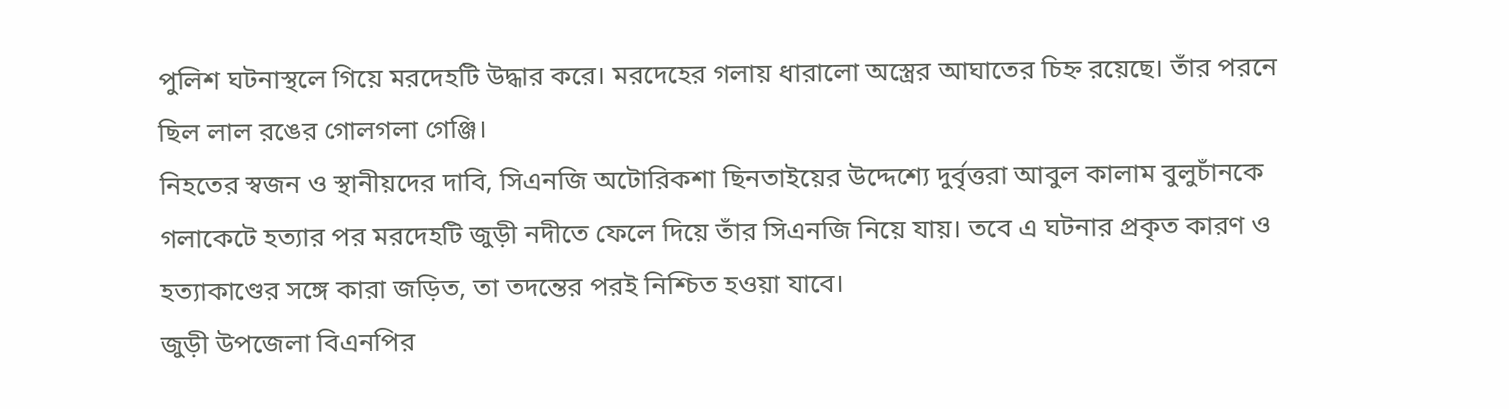পুলিশ ঘটনাস্থলে গিয়ে মরদেহটি উদ্ধার করে। মরদেহের গলায় ধারালো অস্ত্রের আঘাতের চিহ্ন রয়েছে। তাঁর পরনে ছিল লাল রঙের গোলগলা গেঞ্জি।
নিহতের স্বজন ও স্থানীয়দের দাবি, সিএনজি অটোরিকশা ছিনতাইয়ের উদ্দেশ্যে দুর্বৃত্তরা আবুল কালাম বুলুচাঁনকে গলাকেটে হত্যার পর মরদেহটি জুড়ী নদীতে ফেলে দিয়ে তাঁর সিএনজি নিয়ে যায়। তবে এ ঘটনার প্রকৃত কারণ ও হত্যাকাণ্ডের সঙ্গে কারা জড়িত, তা তদন্তের পরই নিশ্চিত হওয়া যাবে।
জুড়ী উপজেলা বিএনপির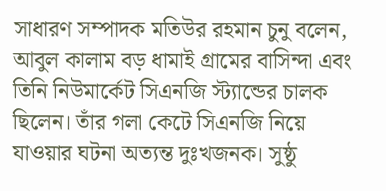সাধারণ সম্পাদক মতিউর রহমান চুনু বলেন, আবুল কালাম বড় ধামাই গ্রামের বাসিন্দা এবং তিনি নিউমার্কেট সিএনজি স্ট্যান্ডের চালক ছিলেন। তাঁর গলা কেটে সিএনজি নিয়ে যাওয়ার ঘটনা অত্যন্ত দুঃখজনক। সুষ্ঠু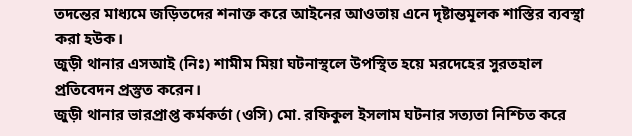তদন্তের মাধ্যমে জড়িতদের শনাক্ত করে আইনের আওতায় এনে দৃষ্টান্তমূলক শাস্তির ব্যবস্থা করা হউক।
জুড়ী থানার এসআই (নিঃ) শামীম মিয়া ঘটনাস্থলে উপস্থিত হয়ে মরদেহের সুরতহাল প্রতিবেদন প্রস্তুত করেন।
জুড়ী থানার ভারপ্রাপ্ত কর্মকর্তা (ওসি) মো. রফিকুল ইসলাম ঘটনার সত্যতা নিশ্চিত করে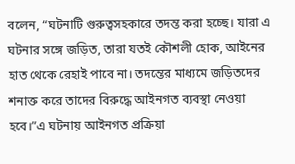বলেন, “ঘটনাটি গুরুত্বসহকারে তদন্ত করা হচ্ছে। যারা এ ঘটনার সঙ্গে জড়িত, তারা যতই কৌশলী হোক, আইনের হাত থেকে রেহাই পাবে না। তদন্তের মাধ্যমে জড়িতদের শনাক্ত করে তাদের বিরুদ্ধে আইনগত ব্যবস্থা নেওয়া হবে।”এ ঘটনায় আইনগত প্রক্রিয়া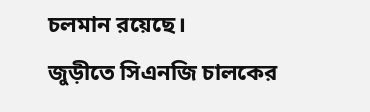চলমান রয়েছে।
জুড়ীতে সিএনজি চালকের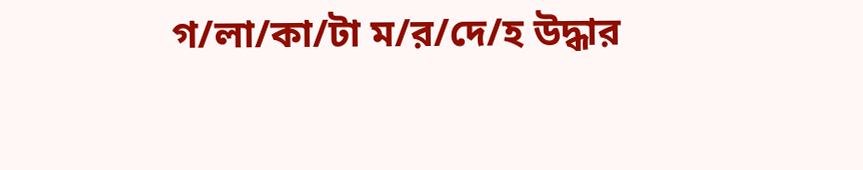গ/লা/কা/টা ম/র/দে/হ উদ্ধার